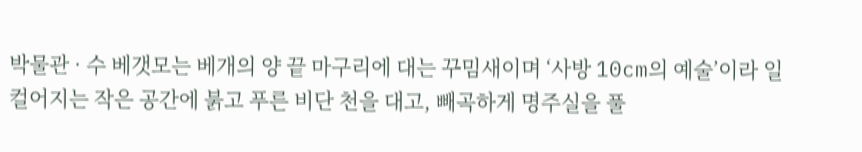박물관 · 수 베갯모는 베개의 양 끝 마구리에 대는 꾸밈새이며 ‘사방 10cm의 예술’이라 일컬어지는 작은 공간에 붉고 푸른 비단 천을 대고, 빼곡하게 명주실을 풀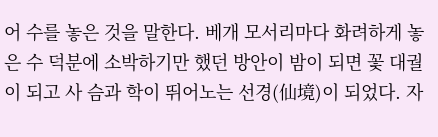어 수를 놓은 것을 말한다. 베개 모서리마다 화려하게 놓은 수 덕분에 소박하기만 했던 방안이 밤이 되면 꽃 대궐이 되고 사 슴과 학이 뛰어노는 선경(仙境)이 되었다. 자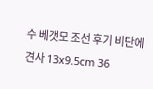수 베갯모 조선 후기 비단에 견사 13x9.5cm 36